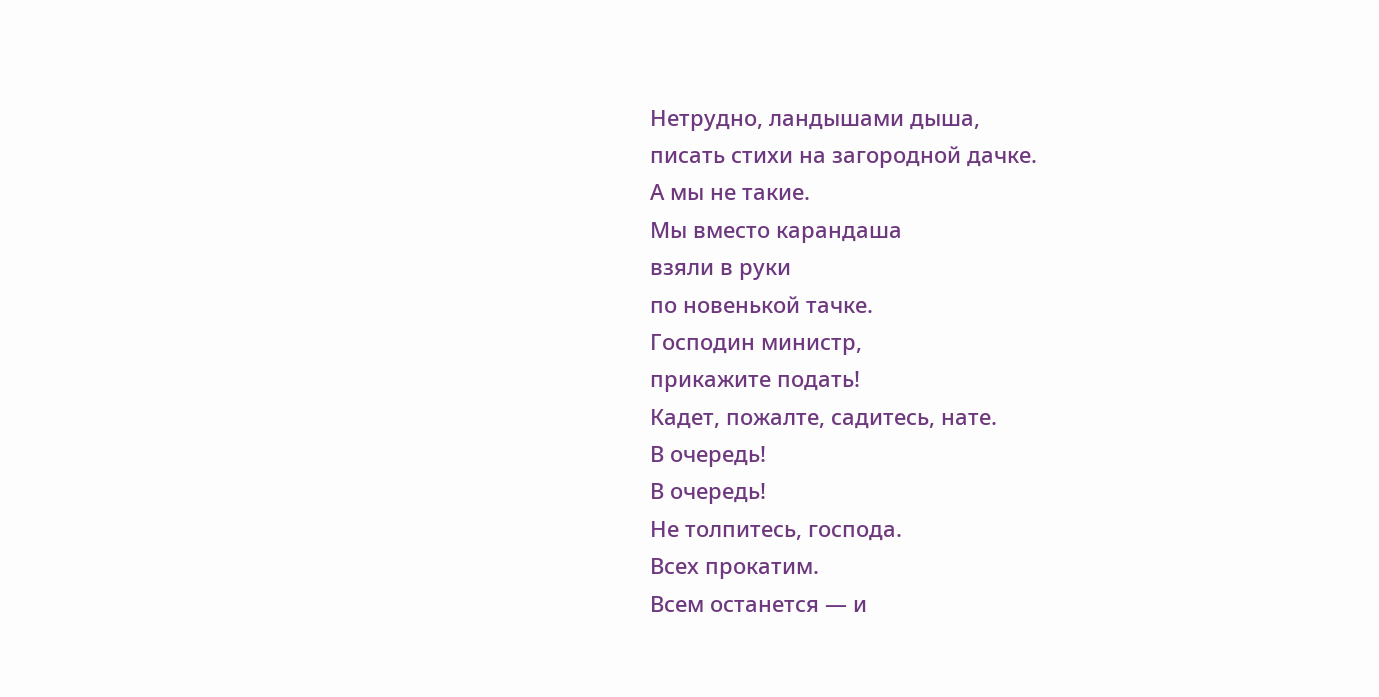Нетрудно, ландышами дыша,
писать стихи на загородной дачке.
А мы не такие.
Мы вместо карандаша
взяли в руки
по новенькой тачке.
Господин министр,
прикажите подать!
Кадет, пожалте, садитесь, нате.
В очередь!
В очередь!
Не толпитесь, господа.
Всех прокатим.
Всем останется — и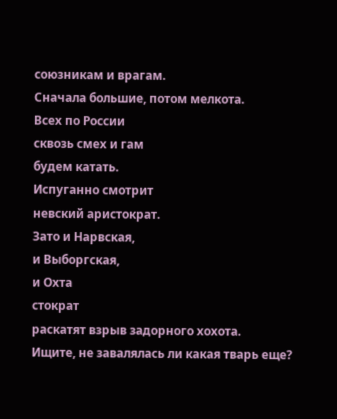союзникам и врагам.
Сначала большие, потом мелкота.
Всех по России
сквозь смех и гам
будем катать.
Испуганно смотрит
невский аристократ.
Зато и Нарвская,
и Выборгская,
и Охта
стократ
раскатят взрыв задорного хохота.
Ищите, не завалялась ли какая тварь еще?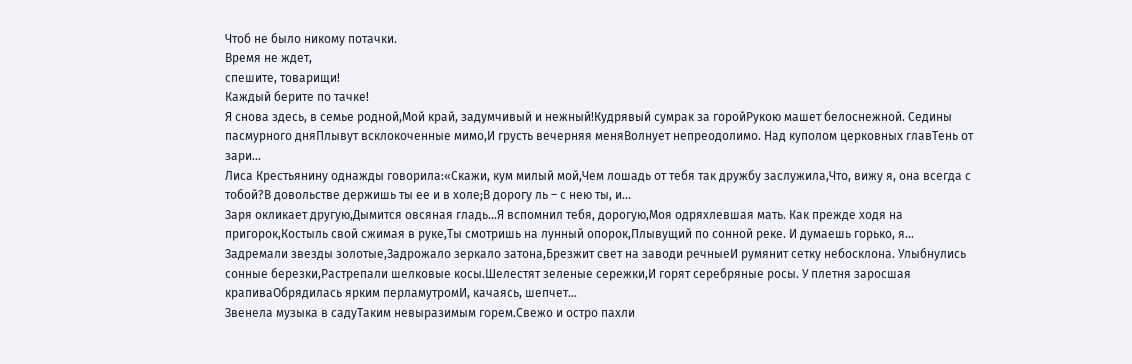Чтоб не было никому потачки.
Время не ждет,
спешите, товарищи!
Каждый берите по тачке!
Я снова здесь, в семье родной,Мой край, задумчивый и нежный!Кудрявый сумрак за горойРукою машет белоснежной. Седины пасмурного дняПлывут всклокоченные мимо,И грусть вечерняя меняВолнует непреодолимо. Над куполом церковных главТень от зари…
Лиса Крестьянину однажды говорила:«Скажи, кум милый мой,Чем лошадь от тебя так дружбу заслужила,Что, вижу я, она всегда с тобой?В довольстве держишь ты ее и в холе;В дорогу ль – с нею ты, и…
Заря окликает другую,Дымится овсяная гладь…Я вспомнил тебя, дорогую,Моя одряхлевшая мать. Как прежде ходя на пригорок,Костыль свой сжимая в руке,Ты смотришь на лунный опорок,Плывущий по сонной реке. И думаешь горько, я…
Задремали звезды золотые,Задрожало зеркало затона,Брезжит свет на заводи речныеИ румянит сетку небосклона. Улыбнулись сонные березки,Растрепали шелковые косы.Шелестят зеленые сережки,И горят серебряные росы. У плетня заросшая крапиваОбрядилась ярким перламутромИ, качаясь, шепчет…
Звенела музыка в садуТаким невыразимым горем.Свежо и остро пахли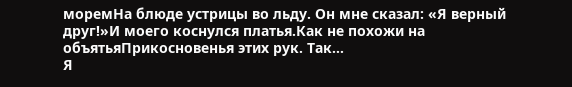моремНа блюде устрицы во льду. Он мне сказал: «Я верный друг!»И моего коснулся платья.Как не похожи на объятьяПрикосновенья этих рук. Так…
Я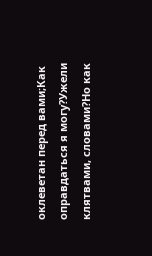оклеветан перед вами;Как оправдаться я могу?Ужели клятвами, словами?Но как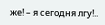же! – я сегодня лгу!..